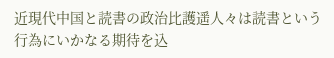近現代中国と読書の政治比護遥人々は読書という行為にいかなる期待を込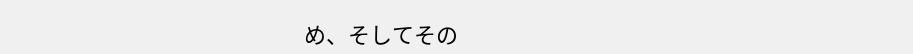め、そしてその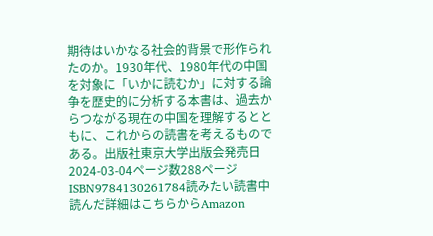期待はいかなる社会的背景で形作られたのか。1930年代、1980年代の中国を対象に「いかに読むか」に対する論争を歴史的に分析する本書は、過去からつながる現在の中国を理解するとともに、これからの読書を考えるものである。出版社東京大学出版会発売日2024-03-04ページ数288ページISBN9784130261784読みたい読書中読んだ詳細はこちらからAmazon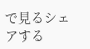で見るシェアする